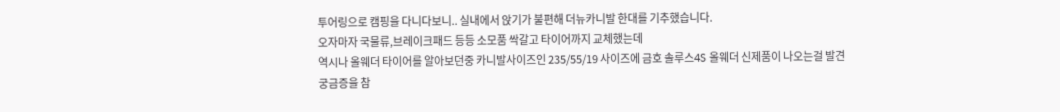투어링으로 캠핑을 다니다보니.. 실내에서 앉기가 불편해 더뉴카니발 한대를 기추했습니다.
오자마자 국물류,브레이크패드 등등 소모품 싹갈고 타이어까지 교체했는데
역시나 올웨더 타이어를 알아보던중 카니발사이즈인 235/55/19 사이즈에 금호 솔루스4S 올웨더 신제품이 나오는걸 발견
궁금증을 참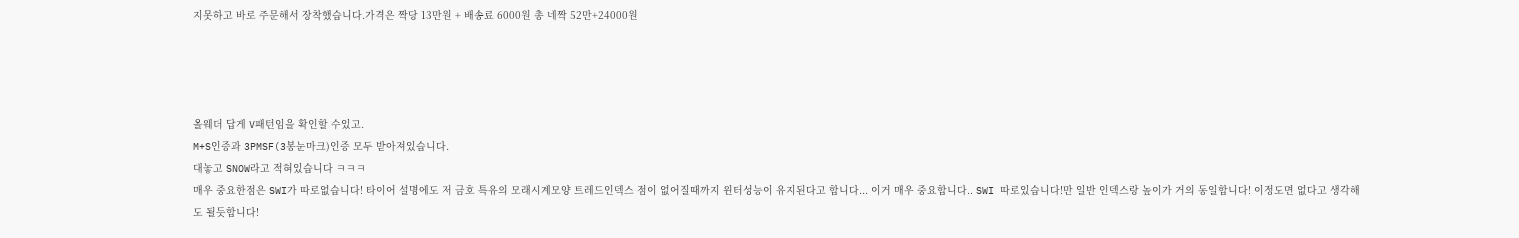지못하고 바로 주문해서 장착했습니다.가격은 짝당 13만원 + 배송료 6000원 총 네짝 52만+24000원




올웨더 답게 V패턴임을 확인할 수있고.
M+S인증과 3PMSF(3봉눈마크)인증 모두 받아져있습니다.
대놓고 SNOW라고 적혀있습니다 ㅋㅋㅋ
매우 중요한점은 SWI가 따로없습니다! 타이어 설명에도 저 금호 특유의 모래시계모양 트레드인덱스 점이 없어질때까지 윈터성능이 유지된다고 합니다... 이거 매우 중요합니다.. SWI 따로있습니다!만 일반 인덱스랑 높이가 거의 동일합니다! 이정도면 없다고 생각해도 될듯합니다!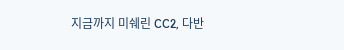지금까지 미쉐린 CC2, 다반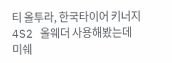티 올투라, 한국타이어 키너지4S2 올웨더 사용해봤는데
미쉐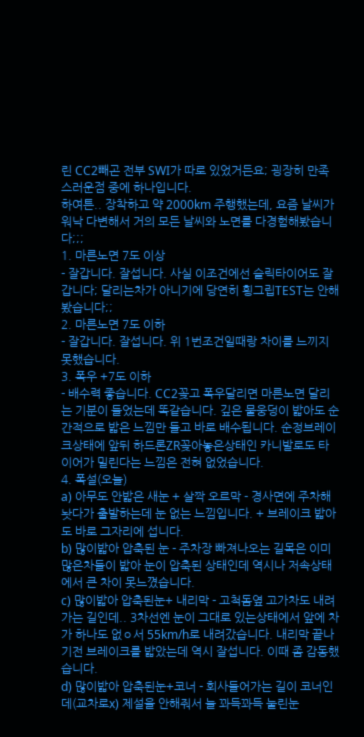린 CC2빼곤 전부 SWI가 따로 있었거든요; 굉장히 만족스러운점 중에 하나입니다.
하여튼.. 장착하고 약 2000km 주행했는데, 요즘 날씨가 워낙 다변해서 거의 모든 날씨와 노면를 다경험해봤습니다;;;
1. 마른노면 7도 이상
- 잘갑니다. 잘섭니다. 사실 이조건에선 슬릭타이어도 잘갑니다; 달리는차가 아니기에 당연히 횡그립TEST는 안해봤습니다;;
2. 마른노면 7도 이하
- 잘갑니다. 잘섭니다. 위 1번조건일때랑 차이를 느끼지 못했습니다.
3. 폭우 +7도 이하
- 배수력 좋습니다. CC2꽂고 폭우달리면 마른노면 달리는 기분이 들었는데 똑같습니다. 깊은 물웅덩이 밟아도 순간적으로 밟은 느낌만 들고 바로 배수됩니다. 순정브레이크상태에 앞뒤 하드론ZR꽂아놓은상태인 카니발로도 타이어가 밀린다는 느낌은 전혀 없었습니다.
4. 폭설(오늘)
a) 아무도 안밟은 새눈 + 살짝 오르막 - 경사면에 주차해놧다가 출발하는데 눈 없는 느낌입니다. + 브레이크 밟아도 바로 그자리에 섭니다.
b) 많이밟아 압축된 눈 - 주차장 빠져나오는 길목은 이미 많은차들이 밟아 눈이 압축된 상태인데 역시나 저속상태에서 큰 차이 못느꼈습니다.
c) 많이밟아 압축된눈+ 내리막 - 고척돔옆 고가차도 내려가는 길인데.. 3차선엔 눈이 그대로 있는상태에서 앞에 차가 하나도 없ㅇ서 55km/h로 내려갔습니다. 내리막 끝나기전 브레이크를 밟았는데 역시 잘섭니다. 이때 좀 감동했습니다.
d) 많이밟아 압축된눈+코너 - 회사들어가는 길이 코너인데(교차로x) 제설을 안해줘서 늘 꽈득꽈득 눌린눈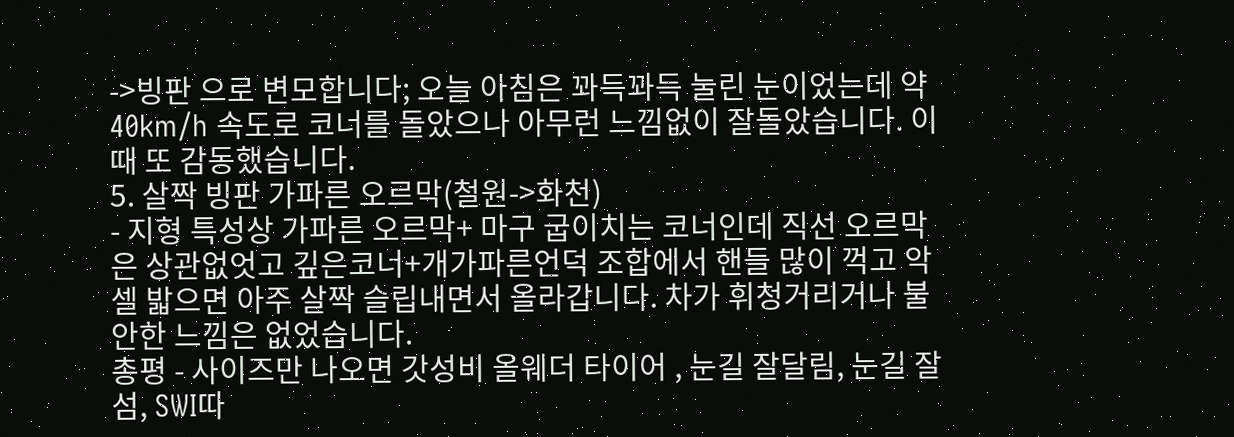->빙판 으로 변모합니다; 오늘 아침은 꽈득꽈득 눌린 눈이었는데 약40km/h 속도로 코너를 돌았으나 아무런 느낌없이 잘돌았습니다. 이때 또 감동했습니다.
5. 살짝 빙판 가파른 오르막(철원->화천)
- 지형 특성상 가파른 오르막+ 마구 굽이치는 코너인데 직선 오르막은 상관없엇고 깊은코너+개가파른언덕 조합에서 핸들 많이 꺽고 악셀 밟으면 아주 살짝 슬립내면서 올라갑니다. 차가 휘청거리거나 불안한 느낌은 없었습니다.
총평 - 사이즈만 나오면 갓성비 올웨더 타이어 , 눈길 잘달림, 눈길 잘섬, SWI따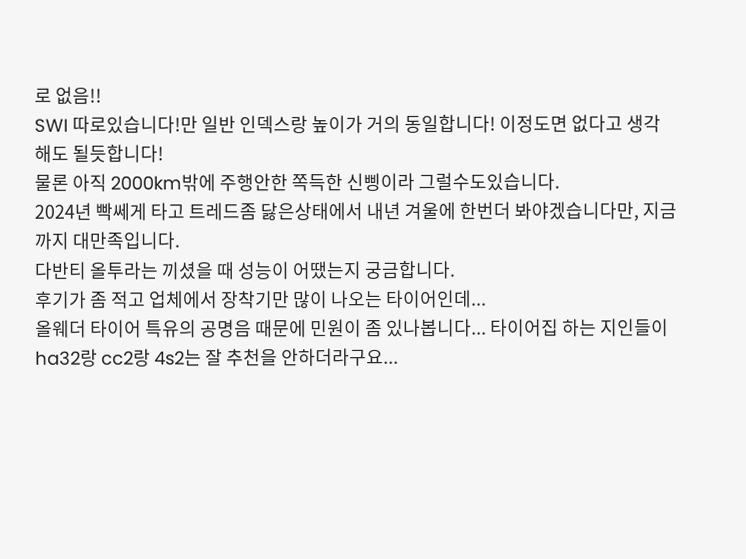로 없음!!
SWI 따로있습니다!만 일반 인덱스랑 높이가 거의 동일합니다! 이정도면 없다고 생각해도 될듯합니다!
물론 아직 2000km밖에 주행안한 쪽득한 신삥이라 그럴수도있습니다.
2024년 빡쎄게 타고 트레드좀 닳은상태에서 내년 겨울에 한번더 봐야겠습니다만, 지금까지 대만족입니다.
다반티 올투라는 끼셨을 때 성능이 어땠는지 궁금합니다.
후기가 좀 적고 업체에서 장착기만 많이 나오는 타이어인데...
올웨더 타이어 특유의 공명음 때문에 민원이 좀 있나봅니다... 타이어집 하는 지인들이 ha32랑 cc2랑 4s2는 잘 추천을 안하더라구요...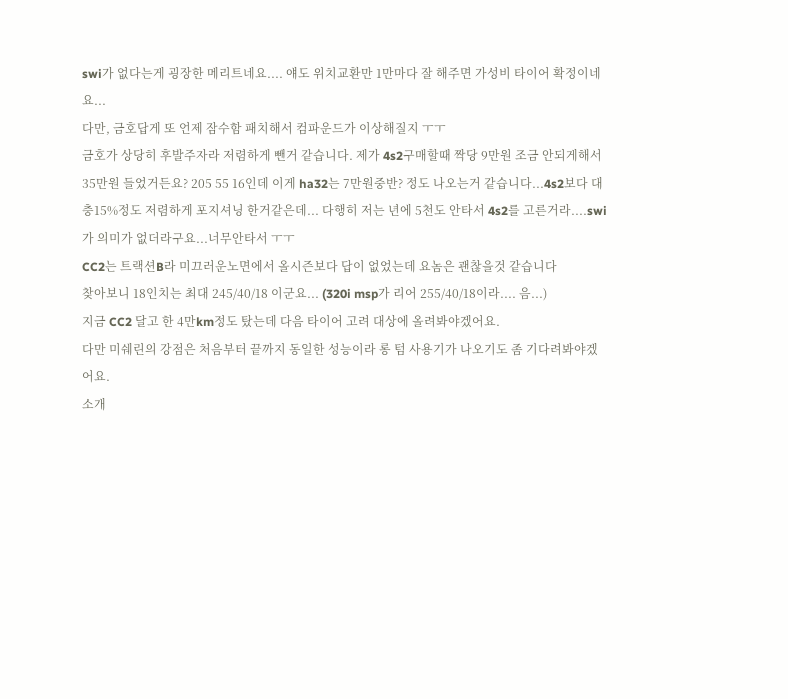swi가 없다는게 굉장한 메리트네요.... 얘도 위치교환만 1만마다 잘 해주면 가성비 타이어 확정이네요...
다만, 금호답게 또 언제 잠수함 패치해서 컴파운드가 이상해질지 ㅜㅜ
금호가 상당히 후발주자라 저렴하게 뺀거 같습니다. 제가 4s2구매할때 짝당 9만원 조금 안되게해서 35만원 들었거든요? 205 55 16인데 이게 ha32는 7만원중반? 정도 나오는거 같습니다...4s2보다 대충15%정도 저렴하게 포지셔닝 한거같은데... 다행히 저는 년에 5천도 안타서 4s2를 고른거라....swi가 의미가 없더라구요...너무안타서 ㅜㅜ
CC2는 트랙션B라 미끄러운노면에서 올시즌보다 답이 없었는데 요놈은 괜찮을것 같습니다
찾아보니 18인치는 최대 245/40/18 이군요... (320i msp가 리어 255/40/18이라.... 음...)
지금 CC2 달고 한 4만km정도 탔는데 다음 타이어 고려 대상에 올려봐야겠어요.
다만 미쉐린의 강점은 처음부터 끝까지 동일한 성능이라 롱 텀 사용기가 나오기도 좀 기다려봐야겠어요.
소개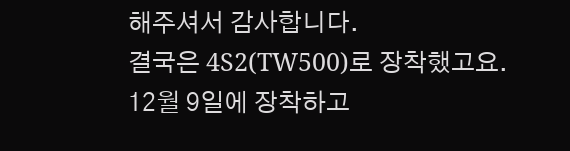해주셔서 감사합니다.
결국은 4S2(TW500)로 장착했고요.
12월 9일에 장착하고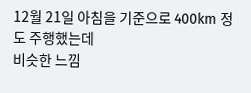12월 21일 아침을 기준으로 400km 정도 주행했는데
비슷한 느낌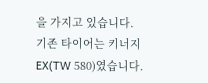을 가지고 있습니다.
기존 타이어는 키너지 EX(TW 580)였습니다.